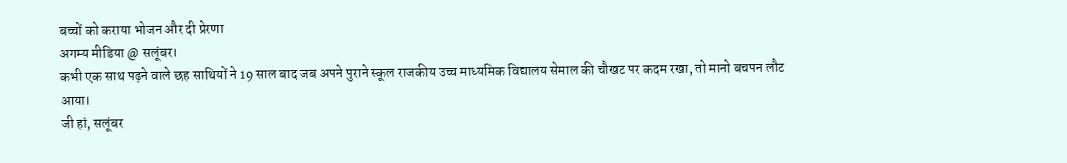बच्चों को कराया भोजन और दी प्रेरणा
अगम्य मीडिया @ सलूंबर।
कभी एक साथ पढ़ने वाले छह साथियों ने 19 साल बाद जब अपने पुराने स्कूल राजकीय उच्च माध्यमिक विद्यालय सेमाल की चौखट पर कदम रखा, तो मानो बचपन लौट आया।
जी हां, सलूंबर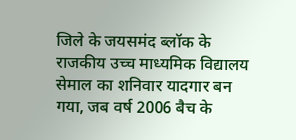जिले के जयसमंद ब्लॉक के राजकीय उच्च माध्यमिक विद्यालय सेमाल का शनिवार यादगार बन गया, जब वर्ष 2006 बैच के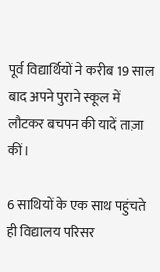पूर्व विद्यार्थियों ने करीब 19 साल बाद अपने पुराने स्कूल में लौटकर बचपन की यादें ताज़ा कीं।

6 साथियों के एक साथ पहुंचते ही विद्यालय परिसर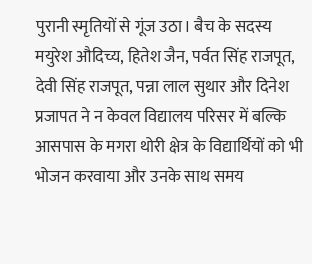पुरानी स्मृतियों से गूंज उठा। बैच के सदस्य मयुरेश औदिच्य, हितेश जैन, पर्वत सिंह राजपूत, देवी सिंह राजपूत, पन्ना लाल सुथार और दिनेश प्रजापत ने न केवल विद्यालय परिसर में बल्कि आसपास के मगरा थोरी क्षेत्र के विद्यार्थियों को भी भोजन करवाया और उनके साथ समय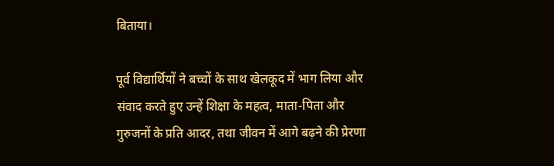बिताया।

पूर्व विद्यार्थियों ने बच्चों के साथ खेलकूद में भाग लिया और संवाद करते हुए उन्हें शिक्षा के महत्व, माता-पिता और गुरुजनों के प्रति आदर, तथा जीवन में आगे बढ़ने की प्रेरणा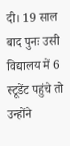दी। 19 साल बाद पुनः उसी विद्यालय में 6 स्टूडेंट पहुंचे तो उन्होंने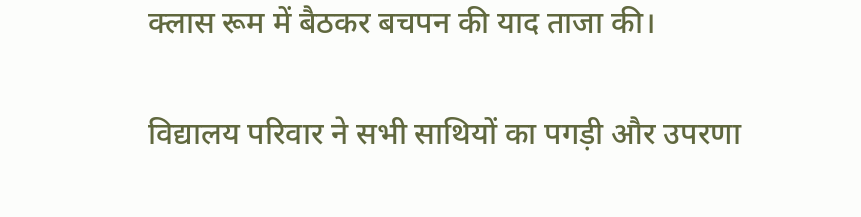क्लास रूम में बैठकर बचपन की याद ताजा की।

विद्यालय परिवार ने सभी साथियों का पगड़ी और उपरणा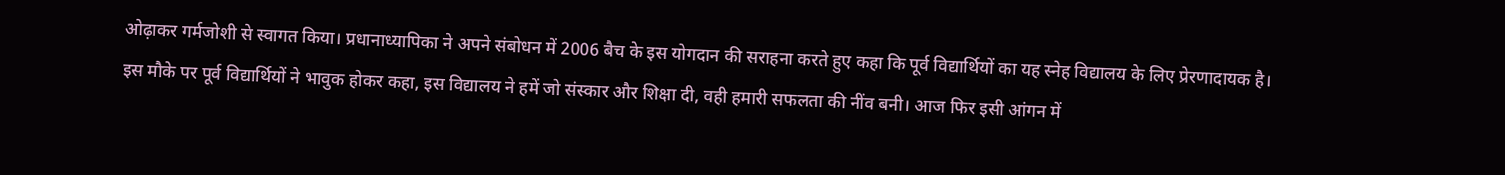ओढ़ाकर गर्मजोशी से स्वागत किया। प्रधानाध्यापिका ने अपने संबोधन में 2006 बैच के इस योगदान की सराहना करते हुए कहा कि पूर्व विद्यार्थियों का यह स्नेह विद्यालय के लिए प्रेरणादायक है।
इस मौके पर पूर्व विद्यार्थियों ने भावुक होकर कहा, इस विद्यालय ने हमें जो संस्कार और शिक्षा दी, वही हमारी सफलता की नींव बनी। आज फिर इसी आंगन में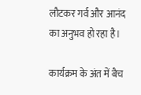लौटकर गर्व और आनंद का अनुभव हो रहा है।

कार्यक्रम के अंत में बैच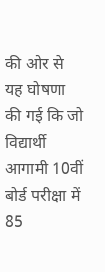की ओर से यह घोषणा की गई कि जो विद्यार्थी आगामी 10वीं बोर्ड परीक्षा में 85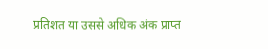प्रतिशत या उससे अधिक अंक प्राप्त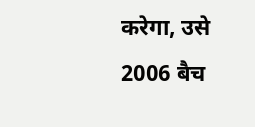करेगा, उसे 2006 बैच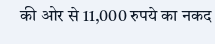की ओर से 11,000 रुपये का नकद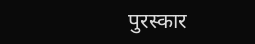पुरस्कार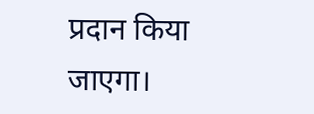प्रदान किया जाएगा।